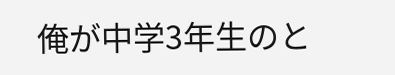俺が中学3年生のと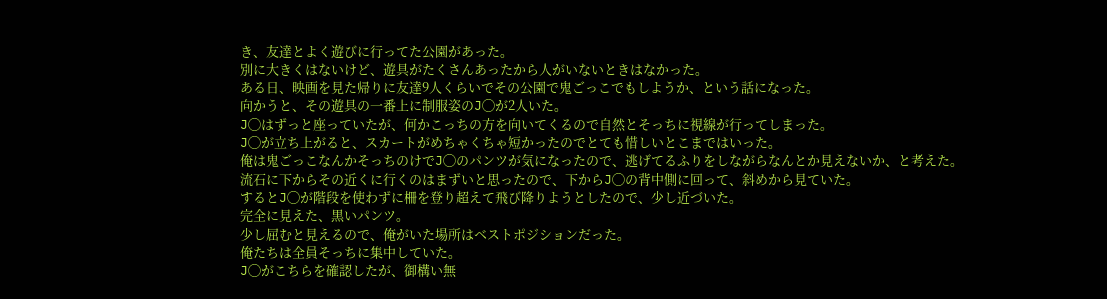き、友達とよく遊びに行ってた公園があった。
別に大きくはないけど、遊具がたくさんあったから人がいないときはなかった。
ある日、映画を見た帰りに友達9人くらいでその公園で鬼ごっこでもしようか、という話になった。
向かうと、その遊具の一番上に制服姿のJ◯が2人いた。
J◯はずっと座っていたが、何かこっちの方を向いてくるので自然とそっちに視線が行ってしまった。
J◯が立ち上がると、スカートがめちゃくちゃ短かったのでとても惜しいとこまではいった。
俺は鬼ごっこなんかそっちのけでJ◯のパンツが気になったので、逃げてるふりをしながらなんとか見えないか、と考えた。
流石に下からその近くに行くのはまずいと思ったので、下からJ◯の背中側に回って、斜めから見ていた。
するとJ◯が階段を使わずに柵を登り超えて飛び降りようとしたので、少し近づいた。
完全に見えた、黒いパンツ。
少し屈むと見えるので、俺がいた場所はベストポジションだった。
俺たちは全員そっちに集中していた。
J◯がこちらを確認したが、御構い無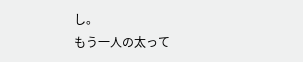し。
もう一人の太って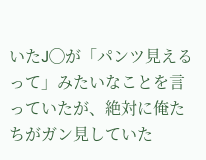いたJ◯が「パンツ見えるって」みたいなことを言っていたが、絶対に俺たちがガン見していた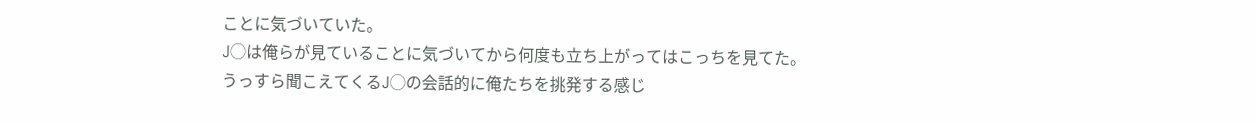ことに気づいていた。
J◯は俺らが見ていることに気づいてから何度も立ち上がってはこっちを見てた。
うっすら聞こえてくるJ◯の会話的に俺たちを挑発する感じ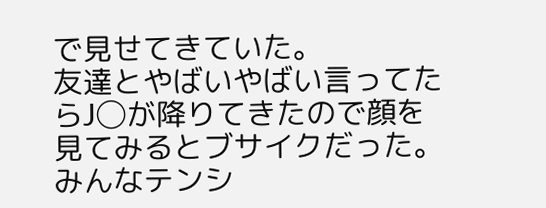で見せてきていた。
友達とやばいやばい言ってたらJ◯が降りてきたので顔を見てみるとブサイクだった。
みんなテンシ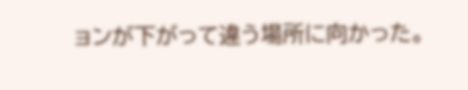ョンが下がって違う場所に向かった。